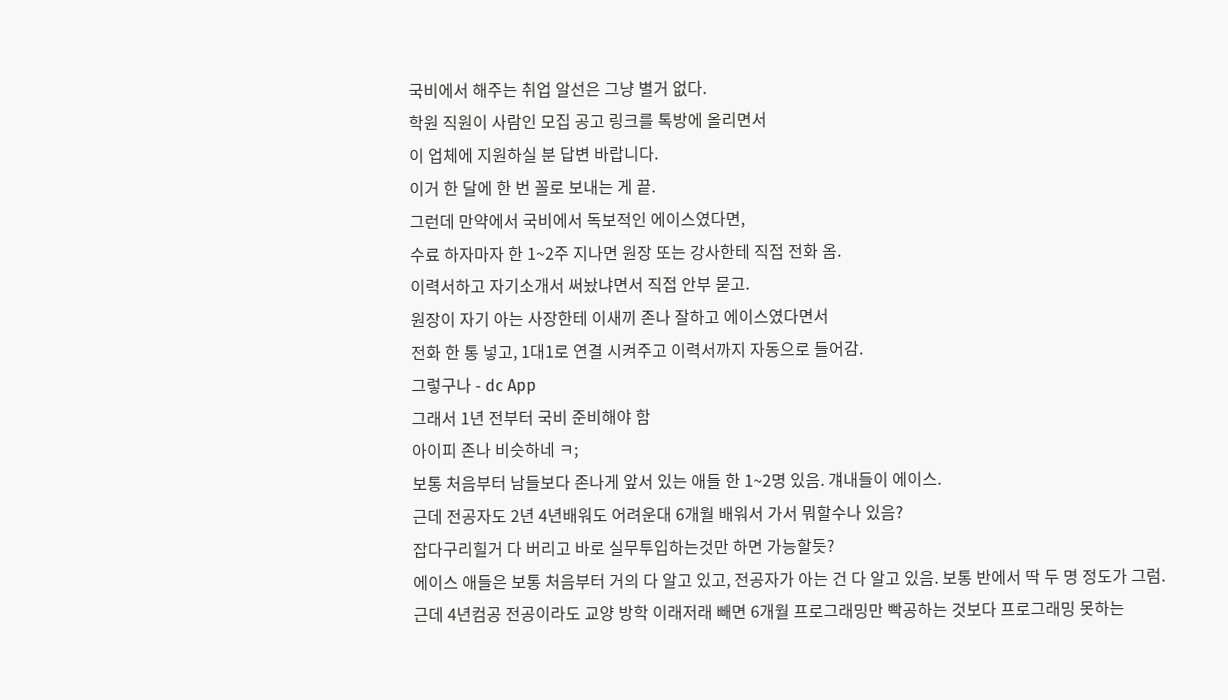국비에서 해주는 취업 알선은 그냥 별거 없다.
학원 직원이 사람인 모집 공고 링크를 톡방에 올리면서
이 업체에 지원하실 분 답변 바랍니다.
이거 한 달에 한 번 꼴로 보내는 게 끝.
그런데 만약에서 국비에서 독보적인 에이스였다면,
수료 하자마자 한 1~2주 지나면 원장 또는 강사한테 직접 전화 옴.
이력서하고 자기소개서 써놨냐면서 직접 안부 묻고.
원장이 자기 아는 사장한테 이새끼 존나 잘하고 에이스였다면서
전화 한 통 넣고, 1대1로 연결 시켜주고 이력서까지 자동으로 들어감.
그렇구나 - dc App
그래서 1년 전부터 국비 준비해야 함
아이피 존나 비슷하네 ㅋ;
보통 처음부터 남들보다 존나게 앞서 있는 애들 한 1~2명 있음. 걔내들이 에이스.
근데 전공자도 2년 4년배워도 어려운대 6개월 배워서 가서 뭐할수나 있음?
잡다구리힐거 다 버리고 바로 실무투입하는것만 하면 가능할듯?
에이스 애들은 보통 처음부터 거의 다 알고 있고, 전공자가 아는 건 다 알고 있음. 보통 반에서 딱 두 명 정도가 그럼.
근데 4년컴공 전공이라도 교양 방학 이래저래 빼면 6개월 프로그래밍만 빡공하는 것보다 프로그래밍 못하는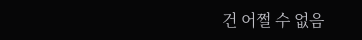건 어쩔 수 없음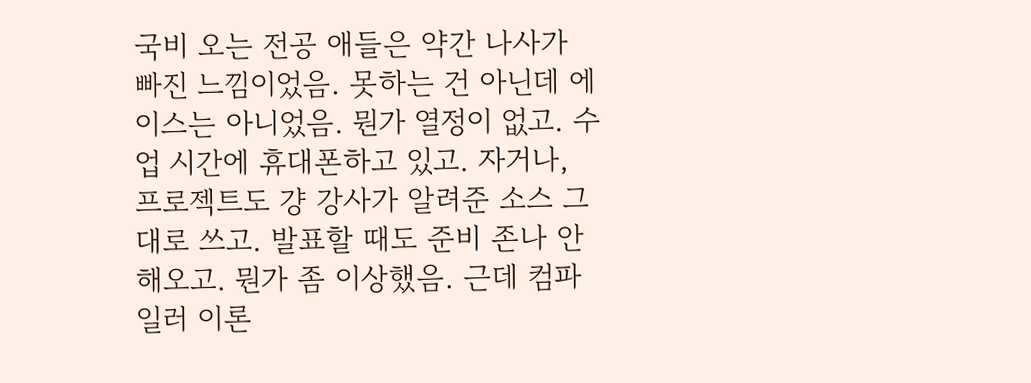국비 오는 전공 애들은 약간 나사가 빠진 느낌이었음. 못하는 건 아닌데 에이스는 아니었음. 뭔가 열정이 없고. 수업 시간에 휴대폰하고 있고. 자거나, 프로젝트도 걍 강사가 알려준 소스 그대로 쓰고. 발표할 때도 준비 존나 안 해오고. 뭔가 좀 이상했음. 근데 컴파일러 이론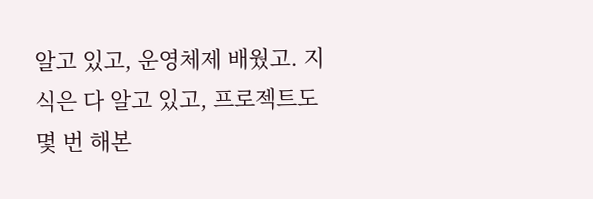알고 있고, 운영체제 배웠고. 지식은 다 알고 있고, 프로젝트도 몇 번 해본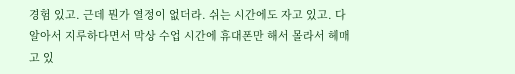경험 있고. 근데 뭔가 열정이 없더라. 쉬는 시간에도 자고 있고. 다 알아서 지루하다면서 막상 수업 시간에 휴대폰만 해서 몰라서 헤매고 있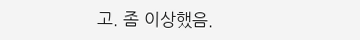고. 좀 이상했음.